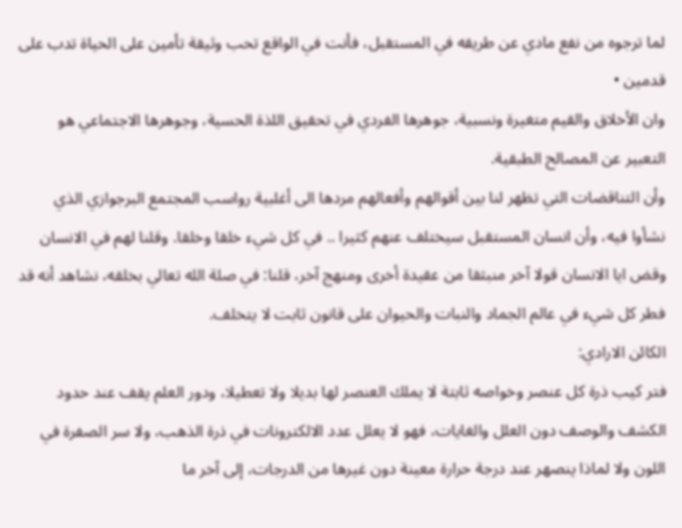لما ترجوه من نفع مادي عن طريقه في المستقبل، فأنت في الواقع تحب وثيقة تأمين على الحياة تدب على قدمين •
وان الأخلاق والقيم متغيرة ونسبية، جوهرها الفردي في تحقيق اللذة الحسية، وجوهرها الاجتماعي هو التعبير عن المصالح الطبقية.
وأن التناقضات التي تظهر لنا بين أقوالهم وأفعالهم مردها الى أغلبية رواسب المجتمع البرجوازي الذي نشأوا فيه، وأن انسان المستقبل سيختلف عنهم كثيرا .. في كل شيء خلقا وخلقا. وقلنا لهم في الانسان وقض ايا الانسان قولا آخر منبثقا من عقيدة أخرى ومنهج آخر، قلنا: في صلة الله تعالي بخلقه، نشاهد أنه قد فطر كل شيء في عالم الجماد والنبات والحيوان على قانون ثابت لا يتخلف.
الكائن الارادي:
فتر کيب ذرة كل عنصر وخواصه ثابتة لا يملك العنصر لها بديلا ولا تعطيلا، ودور العلم يقف عند حدود الكشف والوصف دون العلل والغايات، فهو لا يعلل عدد الالكترونات في ذرة الذهب، ولا سر الصفرة في اللون ولا لماذا ينصهر عند درجة حرارة معينة دون غيرها من الدرجات، إلى آخر ما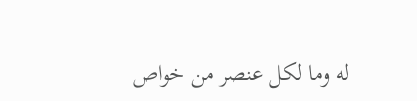له وما لكل عنصر من خواص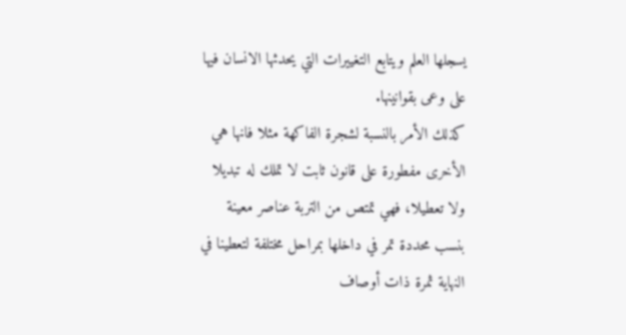يسجلها العلم ويتابع التغييرات التي يحدثها الانسان فيها على وعى بقوانينها.
كذلك الأمر بالنسبة لشجرة الفاكهة مثلا فانها هي الأخرى مفطورة على قانون ثابت لا تملك له تبديلا ولا تعطيلا، فهي تمتص من التربة عناصر معينة بنسب محددة تمر في داخلها بمراحل مختلفة لتعطينا في النهاية ثمرة ذات أوصاف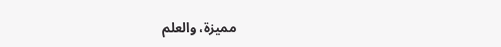مميزة، والعلم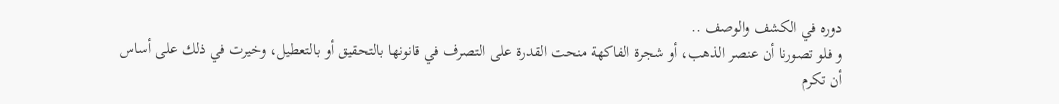دوره في الكشف والوصف ..
و فلو تصورنا أن عنصر الذهب، أو شجرة الفاكهة منحت القدرة على التصرف في قانونها بالتحقيق أو بالتعطيل، وخيرت في ذلك على أساس أن تكرم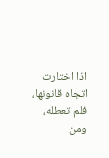اذا اختارت اتجاه قانونها، فلم تعطله، ومن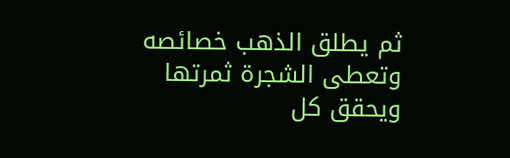ثم يطلق الذهب خصائصه وتعطى الشجرة ثمرتها ويحقق كل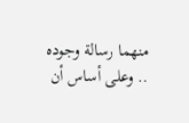منهما رسالة وجوده .. وعلى أساس أن